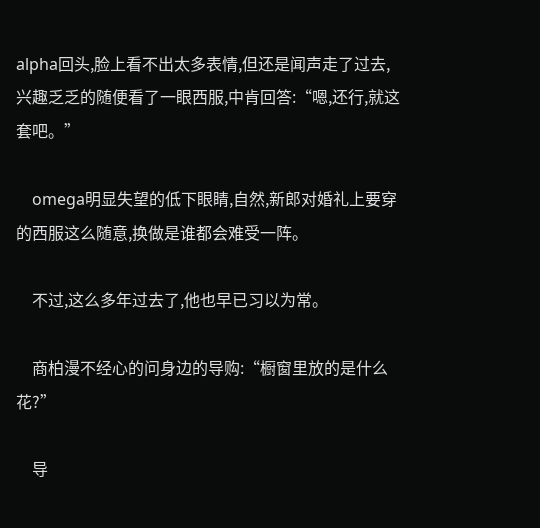alpha回头,脸上看不出太多表情,但还是闻声走了过去,兴趣乏乏的随便看了一眼西服,中肯回答:“嗯,还行,就这套吧。”

    omega明显失望的低下眼睛,自然,新郎对婚礼上要穿的西服这么随意,换做是谁都会难受一阵。

    不过,这么多年过去了,他也早已习以为常。

    商柏漫不经心的问身边的导购:“橱窗里放的是什么花?”

    导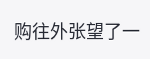购往外张望了一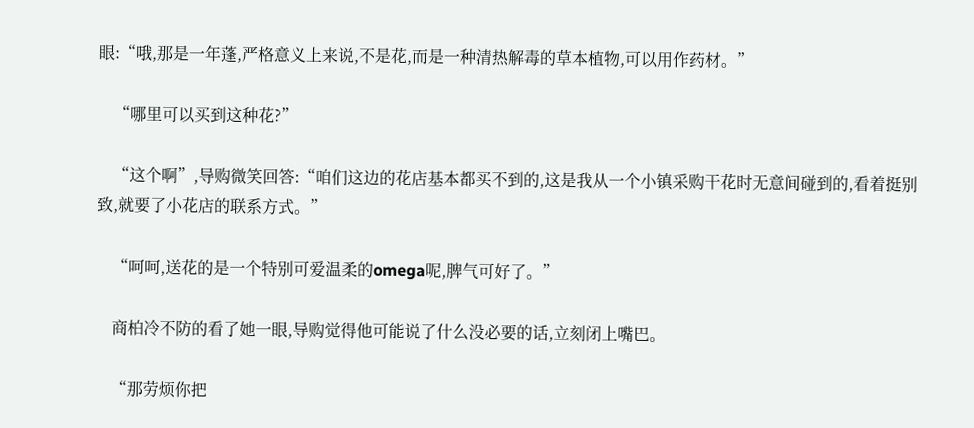眼:“哦,那是一年蓬,严格意义上来说,不是花,而是一种清热解毒的草本植物,可以用作药材。”

    “哪里可以买到这种花?”

    “这个啊”,导购微笑回答:“咱们这边的花店基本都买不到的,这是我从一个小镇采购干花时无意间碰到的,看着挺别致,就要了小花店的联系方式。”

    “呵呵,送花的是一个特别可爱温柔的omega呢,脾气可好了。”

    商柏冷不防的看了她一眼,导购觉得他可能说了什么没必要的话,立刻闭上嘴巴。

    “那劳烦你把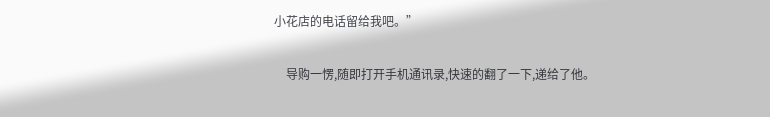小花店的电话留给我吧。”

    导购一愣,随即打开手机通讯录,快速的翻了一下,递给了他。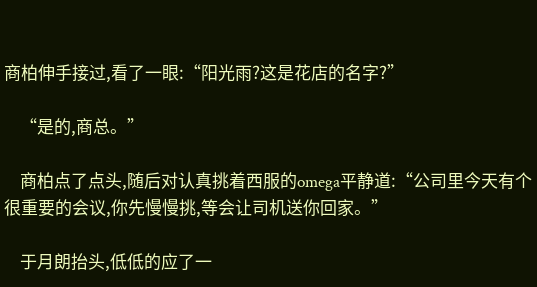商柏伸手接过,看了一眼:“阳光雨?这是花店的名字?”

    “是的,商总。”

    商柏点了点头,随后对认真挑着西服的omega平静道:“公司里今天有个很重要的会议,你先慢慢挑,等会让司机送你回家。”

    于月朗抬头,低低的应了一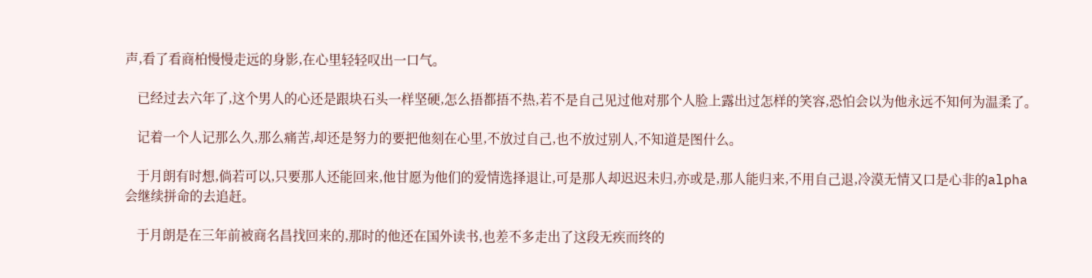声,看了看商柏慢慢走远的身影,在心里轻轻叹出一口气。

    已经过去六年了,这个男人的心还是跟块石头一样坚硬,怎么捂都捂不热,若不是自己见过他对那个人脸上露出过怎样的笑容,恐怕会以为他永远不知何为温柔了。

    记着一个人记那么久,那么痛苦,却还是努力的要把他刻在心里,不放过自己,也不放过别人,不知道是图什么。

    于月朗有时想,倘若可以,只要那人还能回来,他甘愿为他们的爱情选择退让,可是那人却迟迟未归,亦或是,那人能归来,不用自己退,冷漠无情又口是心非的alpha会继续拼命的去追赶。

    于月朗是在三年前被商名昌找回来的,那时的他还在国外读书,也差不多走出了这段无疾而终的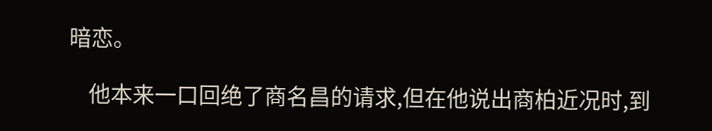暗恋。

    他本来一口回绝了商名昌的请求,但在他说出商柏近况时,到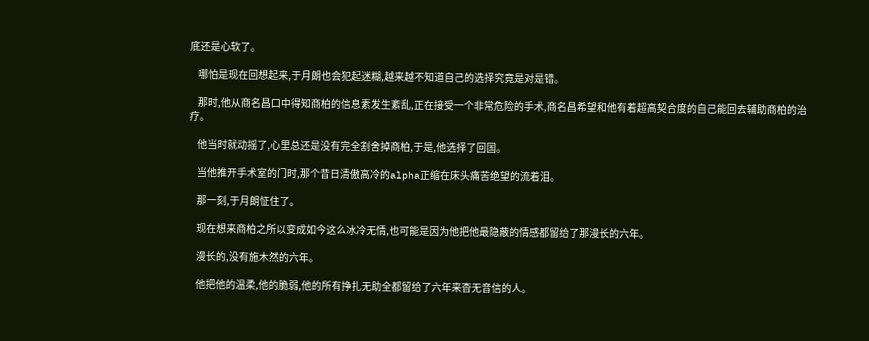底还是心软了。

    哪怕是现在回想起来,于月朗也会犯起迷糊,越来越不知道自己的选择究竟是对是错。

    那时,他从商名昌口中得知商柏的信息素发生紊乱,正在接受一个非常危险的手术,商名昌希望和他有着超高契合度的自己能回去辅助商柏的治疗。

    他当时就动摇了,心里总还是没有完全割舍掉商柏,于是,他选择了回国。

    当他推开手术室的门时,那个昔日清傲高冷的alpha正缩在床头痛苦绝望的流着泪。

    那一刻,于月朗怔住了。

    现在想来商柏之所以变成如今这么冰冷无情,也可能是因为他把他最隐蔽的情感都留给了那漫长的六年。

    漫长的,没有施木然的六年。

    他把他的温柔,他的脆弱,他的所有挣扎无助全都留给了六年来杳无音信的人。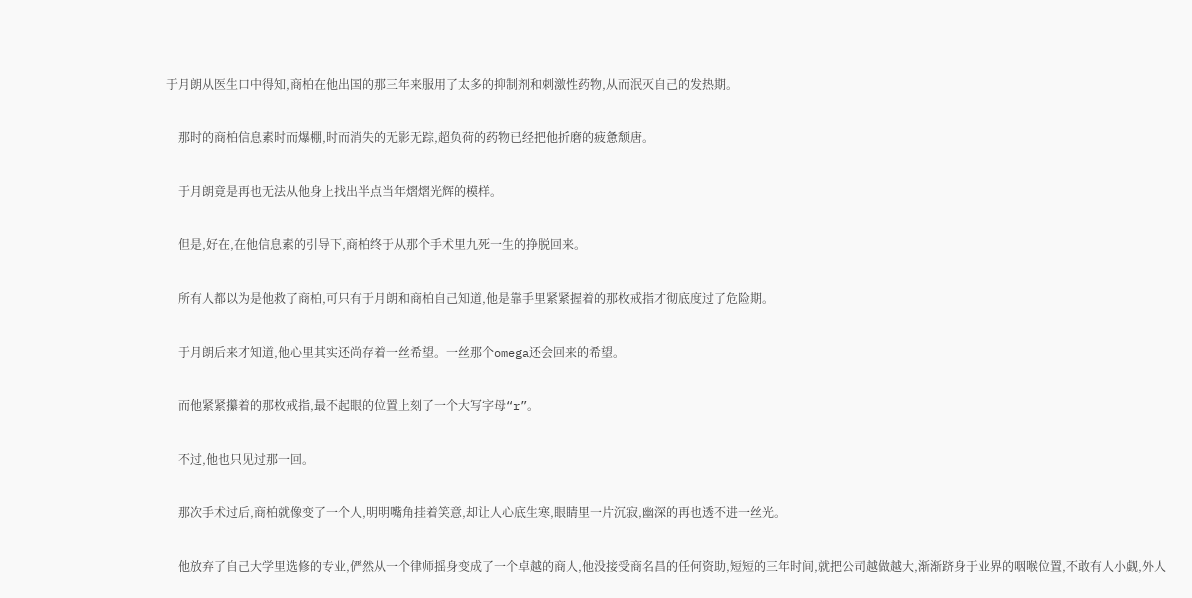于月朗从医生口中得知,商柏在他出国的那三年来服用了太多的抑制剂和刺激性药物,从而泯灭自己的发热期。

    那时的商柏信息素时而爆棚,时而消失的无影无踪,超负荷的药物已经把他折磨的疲惫颓唐。

    于月朗竟是再也无法从他身上找出半点当年熠熠光辉的模样。

    但是,好在,在他信息素的引导下,商柏终于从那个手术里九死一生的挣脱回来。

    所有人都以为是他救了商柏,可只有于月朗和商柏自己知道,他是靠手里紧紧握着的那枚戒指才彻底度过了危险期。

    于月朗后来才知道,他心里其实还尚存着一丝希望。一丝那个omega还会回来的希望。

    而他紧紧攥着的那枚戒指,最不起眼的位置上刻了一个大写字母“r”。

    不过,他也只见过那一回。

    那次手术过后,商柏就像变了一个人,明明嘴角挂着笑意,却让人心底生寒,眼睛里一片沉寂,幽深的再也透不进一丝光。

    他放弃了自己大学里选修的专业,俨然从一个律师摇身变成了一个卓越的商人,他没接受商名昌的任何资助,短短的三年时间,就把公司越做越大,渐渐跻身于业界的咽喉位置,不敢有人小觑,外人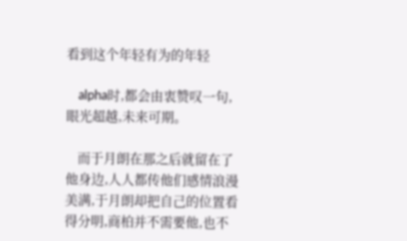看到这个年轻有为的年轻

    alpha时,都会由衷赞叹一句,眼光超越,未来可期。

    而于月朗在那之后就留在了他身边,人人都传他们感情浪漫美满,于月朗却把自己的位置看得分明,商柏并不需要他,也不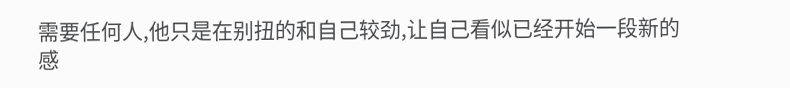需要任何人,他只是在别扭的和自己较劲,让自己看似已经开始一段新的感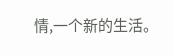情,一个新的生活。